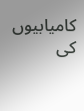کامیابیوں کی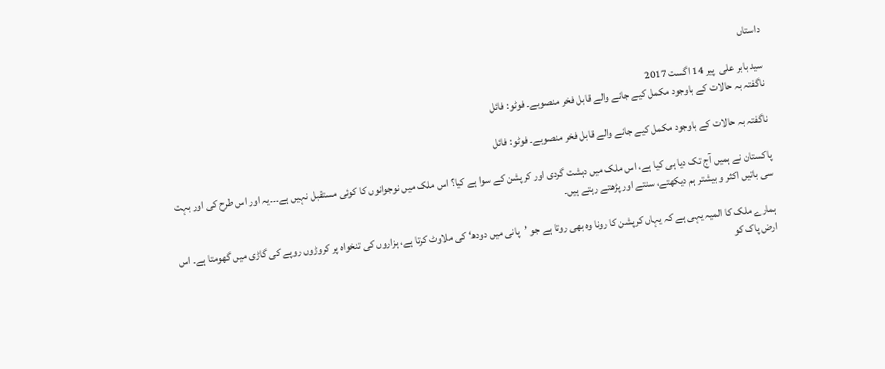داستاں

سید بابر علی  پير 14 اگست 2017
ناگفتہ بہ حالات کے باوجود مکمل کیے جانے والے قابل فخر منصوبے۔ فوٹو: فائل

ناگفتہ بہ حالات کے باوجود مکمل کیے جانے والے قابل فخر منصوبے۔ فوٹو: فائل

پاکستان نے ہمیں آج تک دیا ہی کیا ہے، اس ملک میں دہشت گردی اور کرپشن کے سوا ہے کیا؟ اس ملک میں نوجوانوں کا کوئی مستقبل نہیں ہے۔۔۔یہ اور اس طرح کی اور بہت سی باتیں اکثر و بیشتر ہم دیکھتے، سنتے اور پڑھتے رہتے ہیں۔

ہمارے ملک کا المیہ یہی ہے کہ یہاں کرپشن کا رونا وہ بھی روتا ہے جو ’پانی میں دودھ‘ کی ملاوٹ کرتا ہے، ہزاروں کی تنخواہ پر کروڑوں روپے کی گاڑی میں گھومتا ہے۔ اس ارض پاک کو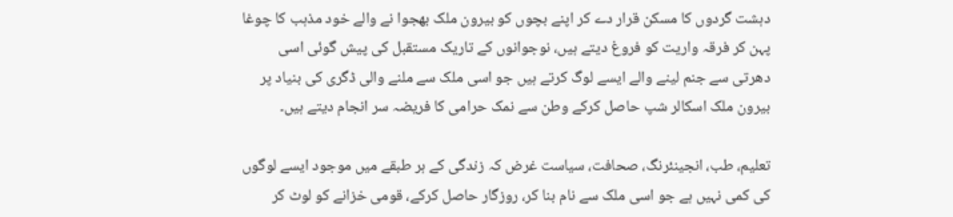دہشت گردوں کا مسکن قرار دے کر اپنے بچوں کو بیرون ملک بھجوا نے والے خود مذہب کا چوغا پہن کر فرقہ واریت کو فروغ دیتے ہیں، نوجوانوں کے تاریک مستقبل کی پیش گوئی اسی دھرتی سے جنم لینے والے ایسے لوگ کرتے ہیں جو اسی ملک سے ملنے والی ڈگری کی بنیاد پر بیرون ملک اسکالر شپ حاصل کرکے وطن سے نمک حرامی کا فریضہ سر انجام دیتے ہیں۔

تعلیم، طب، انجینئرنگ، صحافت، سیاست غرض کہ زندگی کے ہر طبقے میں موجود ایسے لوگوں کی کمی نہیں ہے جو اسی ملک سے نام بنا کر، روزگار حاصل کرکے، قومی خزانے کو لوٹ کر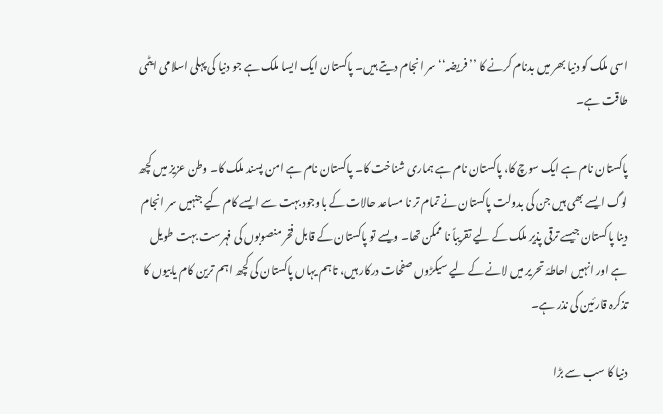اسی ملک کو دنیا بھر میں بدنام کرنے کا ’’فریضہ‘‘ سر انجام دیتے ہیں۔ پاکستان ایک ایسا ملک ہے جو دنیا کی پہلی اسلامی ایٹمی طاقت ہے۔

پاکستان نام ہے ایک سوچ کا، پاکستان نام ہے ہماری شناخت کا۔ پاکستان نام ہے امن پسند ملک کا۔ وطن عزیز میں کچھ لوگ ایسے بھی ہیں جن کی بدولت پاکستان نے تمام تر نا مساعد حالات کے باوجود بہت سے ایسے کام کیے جنہیں سر انجام دینا پاکستان جیسے ترقی پذیر ملک کے لیے تقریباً نا ممکن تھا۔ ویسے تو پاکستان کے قابل فخر منصوبوں کی فہرست بہت طویل ہے اور انہیں احاطۂ تحریر میں لانے کے لیے سیکڑوں صفحات درکار ہیں، تاہم یہاں پاکستان کی کچھ اہم ترین کام یابیوں کا تذکرہ قارئین کی نذر ہے۔

دنیا کا سب سے بڑا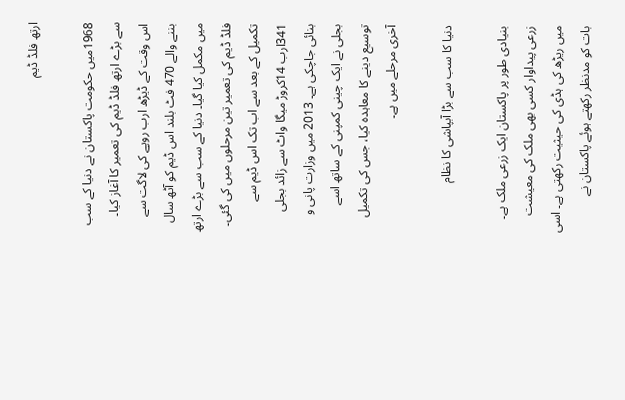ارتھ فلڈ ڈیم

1968میں حکومت پاکستان نے دنیا کے سب سے بڑے ارتھ فلڈ ڈیم کی تعمیر کا آغاز کیا۔ اس وقت کے ڈیڑھ ارب روپے کی لاگت سے بننے والے 470 فٹ بلند اس ڈیم کو آٹھ سال میں مکمل کیا گیا۔ دنیا کے سب سے بڑے ارتھ فلڈ ڈیم کی تعمیر تین مرحلوں میں کی گئی۔ تکمیل کے بعد سے اب تک اس ڈیم سے 341ارب 14کروڑ میگا واٹ سے زائد بجلی بنائی جاچکی ہے۔ 2013 میں وزارت پانی و بجلی نے ایک چینی کمپنی کے ساتھ اسے توسیع دینے کا معاہدہ کیا، جس کی تکمیل آخری مرحلے میں ہے۔

دنیا کا سب سے بڑا آبپاشی کا نظام

بنیادی طور پر پاکستان ایک زرعی ملک ہے۔ زرعی پیداوار کسی بھی ملک کی معیشت میں ریڑھ کی ہڈی کی حیثیت رکھتی ہے۔ اسی بات کو مدنظر رکھتے ہوئے پاکستان نے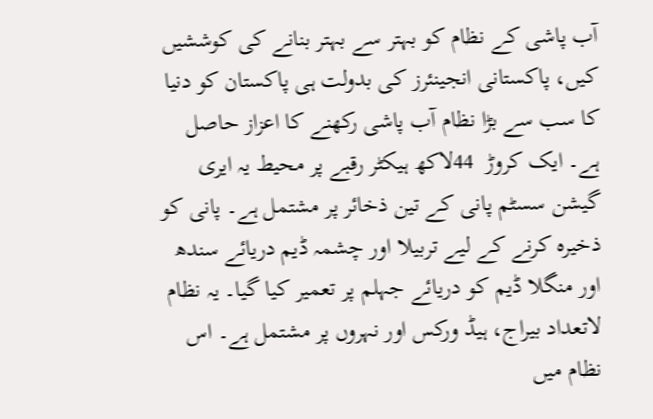آب پاشی کے نظام کو بہتر سے بہتر بنانے کی کوششیں کیں، پاکستانی انجینئرز کی بدولت ہی پاکستان کو دنیا کا سب سے بڑا نظام آب پاشی رکھنے کا اعزاز حاصل ہے۔ ایک کروڑ  44لاکھ ہیکٹر رقبے پر محیط یہ ایری گیشن سسٹم پانی کے تین ذخائر پر مشتمل ہے۔ پانی کو ذخیرہ کرنے کے لیے تربیلا اور چشمہ ڈیم دریائے سندھ اور منگلا ڈیم کو دریائے جہلم پر تعمیر کیا گیا۔ یہ نظام لاتعداد بیراج، ہیڈ ورکس اور نہروں پر مشتمل ہے۔ اس نظام میں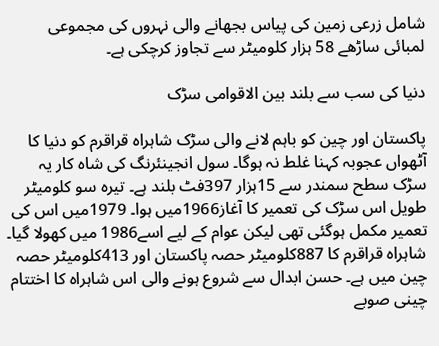شامل زرعی زمین کی پیاس بجھانے والی نہروں کی مجموعی لمبائی ساڑھے 58 ہزار کلومیٹر سے تجاوز کرچکی ہے۔

دنیا کی سب سے بلند بین الاقوامی سڑک

پاکستان اور چین کو باہم لانے والی سڑک شاہراہ قراقرم کو دنیا کا آٹھواں عجوبہ کہنا غلط نہ ہوگا۔ سول انجینئرنگ کی شاہ کار یہ سڑک سطح سمندر سے 15ہزار 397فٹ بلند ہے۔ تیرہ سو کلومیٹر طویل اس سڑک کی تعمیر کا آغاز1966میں ہوا۔ 1979میں اس کی تعمیر مکمل ہوگئی تھی لیکن عوام کے لیے اسے1986 میں کھولا گیا۔ شاہراہ قراقرم کا 887کلومیٹر حصہ پاکستان اور 413کلومیٹر حصہ چین میں ہے۔ حسن ابدال سے شروع ہونے والی اس شاہراہ کا اختتام چینی صوبے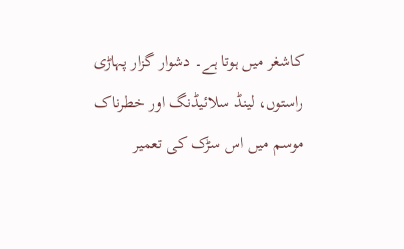کاشغر میں ہوتا ہے۔ دشوار گزار پہاڑی راستوں، لینڈ سلائیڈنگ اور خطرناک موسم میں اس سڑک کی تعمیر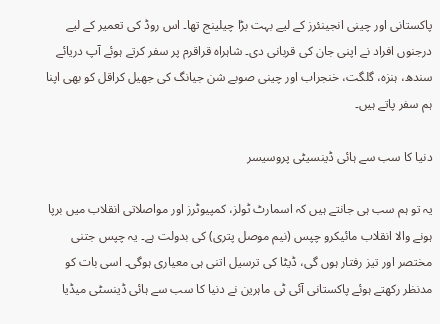پاکستانی اور چینی انجینئرز کے لیے بہت بڑا چیلینج تھا۔ اس روڈ کی تعمیر کے لیے درجنوں افراد نے اپنی جان کی قربانی دی۔ شاہراہ قراقرم پر سفر کرتے ہوئے آپ دریائے سندھ، ہنزہ، گلگت، خنجراب اور چینی صوبے شن جیانگ کی جھیل کراقل کو بھی اپنا ہم سفر پاتے ہیں۔

دنیا کا سب سے ہائی ڈینسیٹی پروسیسر

یہ تو ہم سب ہی جانتے ہیں کہ اسمارٹ ٹولز، کمپیوٹرز اور مواصلاتی انقلاب میں برپا ہونے والا انقلاب مائیکرو چپس (نیم موصل پتری) کی بدولت ہے۔ یہ چپس جتنی مختصر اور تیز رفتار ہوں گی، ڈیٹا کی ترسیل اتنی ہی معیاری ہوگی۔ اسی بات کو مدنظر رکھتے ہوئے پاکستانی آئی ٹی ماہرین نے دنیا کا سب سے ہائی ڈینسٹی میڈیا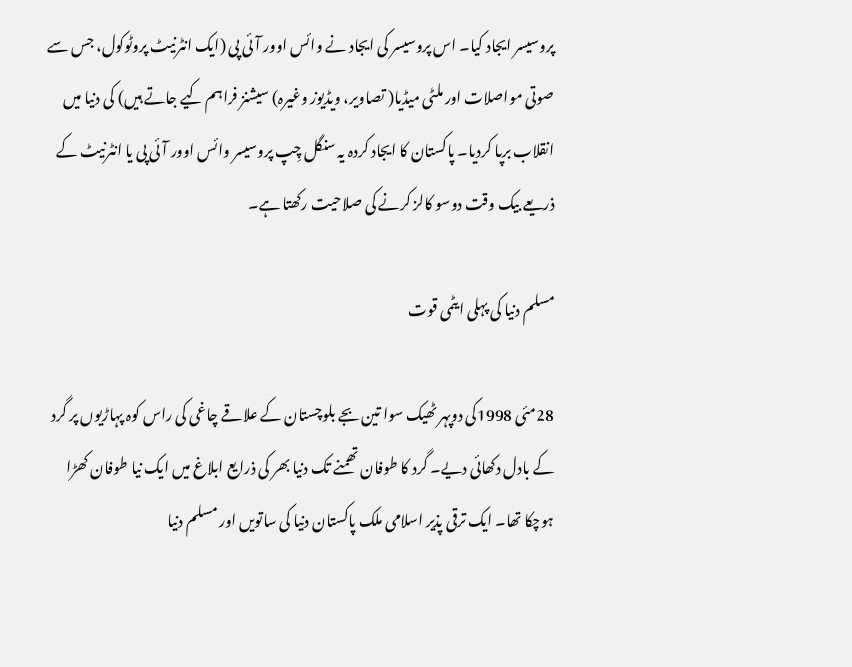پروسیسر ایجاد کیا۔ اس پروسیسر کی ایجاد نے وائس اوور آئی پی (ایک انٹرنیٹ پروٹوکول، جس سے صوتی مواصلات اور ملٹی میڈیا( تصاویر، ویڈیوز وغیرہ) سیشنز فراہم کیے جاتے ہیں) کی دنیا میں انقلاب برپا کردیا۔ پاکستان کا ایجاد کردہ یہ سنگل چِپ پروسیسر وائس اوور آئی پی یا انٹرنیٹ کے ذریعے بیک وقت دوسو کالز کرنے کی صلاحیت رکھتا ہے۔

مسلم دنیا کی پہلی ایٹمی قوت

28مئی 1998کی دوپہر ٹھیک سوا تین بجے بلوچستان کے علاقے چاغی کی راس کوہ پہاڑیوں پر گرد کے بادل دکھائی دیے۔ گرد کا طوفان تھمنے تک دنیا بھر کی ذرایع ابلاغ میں ایک نیا طوفان کھڑا ہوچکا تھا۔ ایک ترقی پذیر اسلامی ملک پاکستان دنیا کی ساتویں اور مسلم دنیا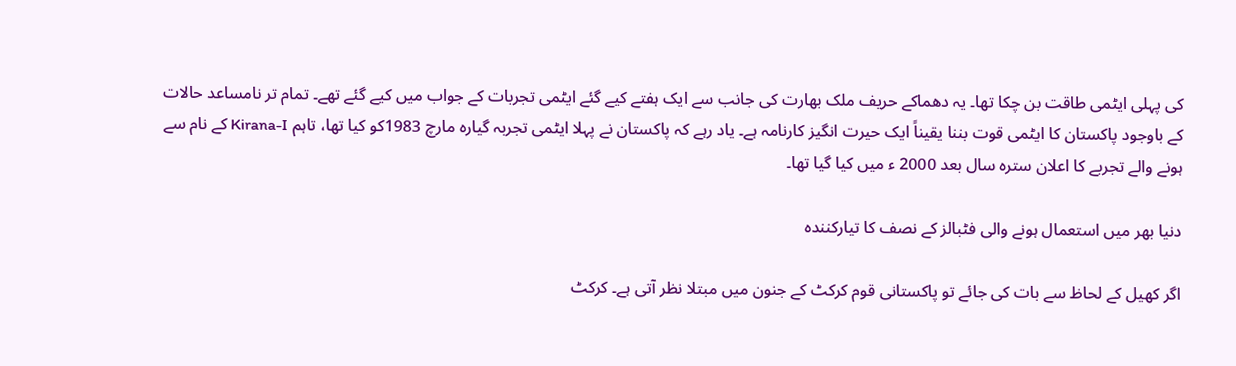کی پہلی ایٹمی طاقت بن چکا تھا۔ یہ دھماکے حریف ملک بھارت کی جانب سے ایک ہفتے کیے گئے ایٹمی تجربات کے جواب میں کیے گئے تھے۔ تمام تر نامساعد حالات کے باوجود پاکستان کا ایٹمی قوت بننا یقیناً ایک حیرت انگیز کارنامہ ہے۔ یاد رہے کہ پاکستان نے پہلا ایٹمی تجربہ گیارہ مارچ 1983کو کیا تھا، تاہم Kirana-I کے نام سے ہونے والے تجربے کا اعلان سترہ سال بعد 2000 ء میں کیا گیا تھا۔

دنیا بھر میں استعمال ہونے والی فٹبالز کے نصف کا تیارکنندہ

اگر کھیل کے لحاظ سے بات کی جائے تو پاکستانی قوم کرکٹ کے جنون میں مبتلا نظر آتی ہے۔ کرکٹ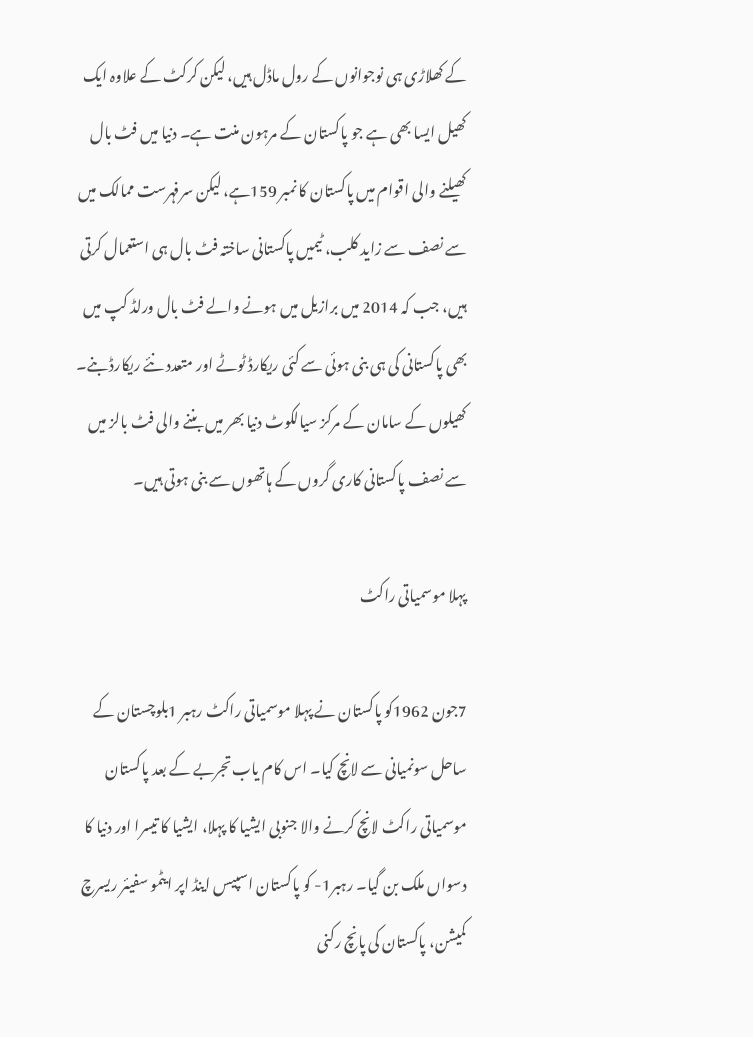کے کھلاڑی ہی نوجوانوں کے رول ماڈل ہیں، لیکن کرکٹ کے علاوہ ایک کھیل ایسا بھی ہے جو پاکستان کے مرہون منت ہے۔ دنیا میں فٹ بال کھیلنے والی اقوام میں پاکستان کا نمبر 159ہے، لیکن سرفہرست ممالک میں سے نصف سے زاید کلب، ٹیمیں پاکستانی ساختہ فٹ بال ہی استعمال کرتی ہیں، جب کہ 2014 میں برازیل میں ہونے والے فٹ بال ورلڈ کپ میں بھی پاکستانی کی ہی بنی ہوئی سے کئی ریکارڈ ٹوٹے اور متعدد نئے ریکارڈ بنے۔ کھیلوں کے سامان کے مرکز سیالکوٹ دنیا بھر میں بننے والی فٹ بالز میں سے نصف پاکستانی کاری گروں کے ہاتھوں سے بنی ہوتی ہیں۔

پہلا موسمیاتی راکٹ

7جون 1962کو پاکستان نے پہلا موسمیاتی راکٹ رہبر 1بلوچستان کے ساحل سونمیانی سے لانچ کیا۔ اس کام یاب تجربے کے بعد پاکستان موسمیاتی راکٹ لانچ کرنے والا جنوبی ایشیا کا پہلا، ایشیا کا تیسرا اور دنیا کا دسواں ملک بن گیا۔ رہبر1- کو پاکستان اسپیس اینڈ اپر ایٹمو سفیئر ریسرچ کمیشن، پاکستان کی پانچ رکنی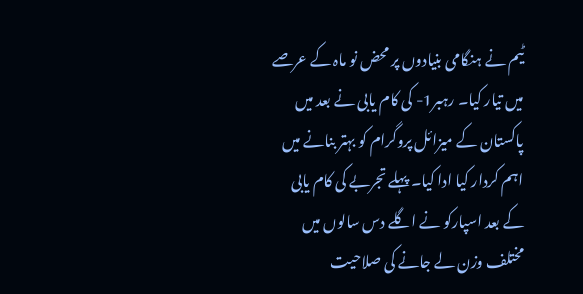ٹیم نے ہنگامی بنیادوں پر محض نو ماہ کے عرصے میں تیار کیا۔ رہبر1- کی کام یابی نے بعد میں پاکستان کے میزائل پروگرام کو بہتر بنانے میں اہم کردار کیا ادا کیا۔ پہلے تجربے کی کام یابی کے بعد اسپارکو نے اگلے دس سالوں میں مختلف وزن لے جانے کی صلاحیت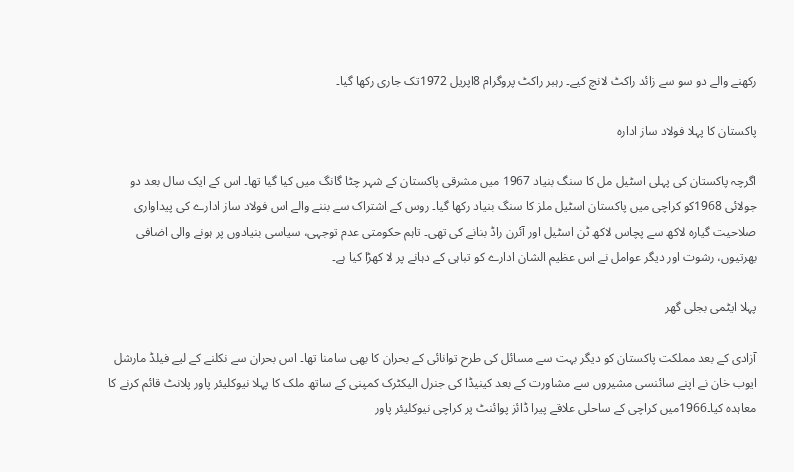رکھنے والے دو سو سے زائد راکٹ لانچ کیے۔ رہبر راکٹ پروگرام 8اپریل 1972تک جاری رکھا گیا۔

پاکستان کا پہلا فولاد ساز ادارہ

اگرچہ پاکستان کی پہلی اسٹیل مل کا سنگ بنیاد 1967 میں مشرقی پاکستان کے شہر چٹا گانگ میں کیا گیا تھا۔ اس کے ایک سال بعد دو جولائی 1968کو کراچی میں پاکستان اسٹیل ملز کا سنگ بنیاد رکھا گیا۔ روس کے اشتراک سے بننے والے اس فولاد ساز ادارے کی پیداواری صلاحیت گیارہ لاکھ سے پچاس لاکھ ٹن اسٹیل اور آئرن راڈ بنانے کی تھی۔ تاہم حکومتی عدم توجہی، سیاسی بنیادوں پر ہونے والی اضافی بھرتیوں، رشوت اور دیگر عوامل نے اس عظیم الشان ادارے کو تباہی کے دہانے پر لا کھڑا کیا ہے۔

پہلا ایٹمی بجلی گھر

آزادی کے بعد مملکت پاکستان کو دیگر بہت سے مسائل کی طرح توانائی کے بحران کا بھی سامنا تھا۔ اس بحران سے نکلنے کے لیے فیلڈ مارشل ایوب خان نے اپنے سائنسی مشیروں سے مشاورت کے بعد کینیڈا کی جنرل الیکٹرک کمپنی کے ساتھ ملک کا پہلا نیوکلیئر پاور پلانٹ قائم کرنے کا معاہدہ کیا۔1966میں کراچی کے ساحلی علاقے پیرا ڈائز پوائنٹ پر کراچی نیوکلیئر پاور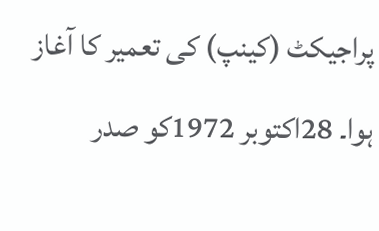پراجیکٹ (کینپ) کی تعمیر کا آغاز ہوا۔ 28اکتوبر 1972کو صدر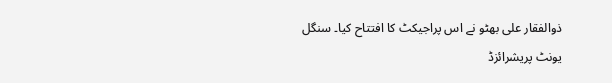ذوالفقار علی بھٹو نے اس پراجیکٹ کا افتتاح کیا۔ سنگل یونٹ پریشرائزڈ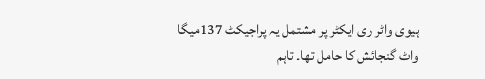ہیوی واٹر ری ایکٹر پر مشتمل یہ پراجیکٹ 137میگا واٹ گنجائش کا حامل تھا۔ تاہم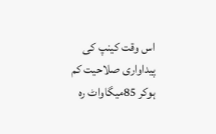اس وقت کینپ کی پیداواری صلاحیت کم ہوکر 85میگاواٹ رہ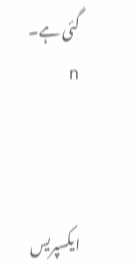گئی ہے۔ n



ایکسپریس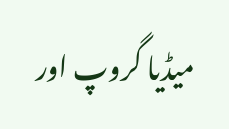میڈیا گروپ اور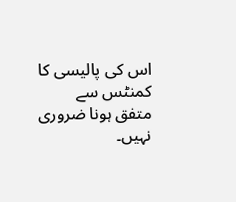اس کی پالیسی کا کمنٹس سے متفق ہونا ضروری نہیں۔